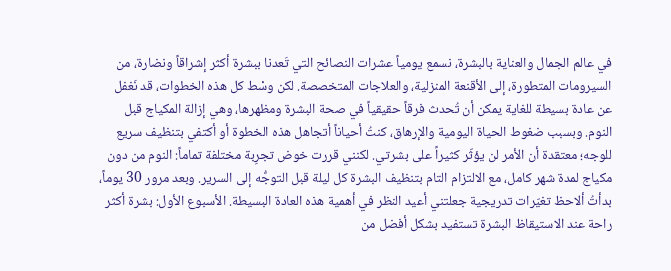في عالم الجمال والعناية بالبشرة، نسمع يومياً عشرات النصائح التي تَعدنا ببشرة أكثر إشراقاً ونضارة، من السيرومات المتطورة، إلى الأقنعة المنزلية، والعلاجات المتخصصة. لكن وسْط كل هذه الخطوات، قد نَغفل عن عادة بسيطة للغاية يمكن أن تُحدث فرقاً حقيقياً في صحة البشرة ومظهرها، وهي إزالة المكياج قبل النوم. وبسبب ضغوط الحياة اليومية والإرهاق، كنتُ أحياناً أتجاهل هذه الخطوة أو أكتفي بتنظيف سريع للوجه؛ معتقدة أن الأمر لن يؤثّر كثيراً على بشرتي. لكنني قررت خوض تجرِبة مختلفة تماماً: النوم من دون مكياج لمدة شهر كامل، مع الالتزام التام بتنظيف البشرة كل ليلة قبل التوجُّه إلى السرير. وبعد مرور 30 يوماً، بدأتُ ألاحظ تغيّرات تدريجية جعلتني أعيد النظر في أهمية هذه العادة البسيطة. الأسبوع الأول: بشرة أكثر راحة عند الاستيقاظ البشرة تستفيد بشكل أفضل من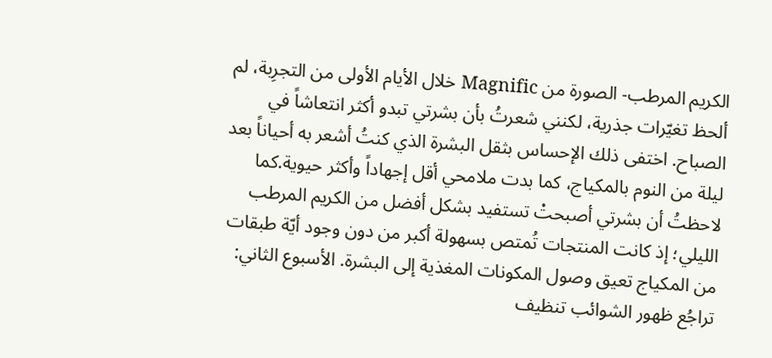الكريم المرطب- الصورة من Magnific خلال الأيام الأولى من التجرِبة، لم ألحظ تغيّرات جذرية، لكنني شعرتُ بأن بشرتي تبدو أكثر انتعاشاً في الصباح. اختفى ذلك الإحساس بثقل البشرة الذي كنتُ أشعر به أحياناً بعد ليلة من النوم بالمكياج، كما بدت ملامحي أقل إجهاداً وأكثر حيوية.كما لاحظتُ أن بشرتي أصبحتْ تستفيد بشكل أفضل من الكريم المرطب الليلي؛ إذ كانت المنتجات تُمتص بسهولة أكبر من دون وجود أيّة طبقات من المكياج تعيق وصول المكونات المغذية إلى البشرة. الأسبوع الثاني: تراجُع ظهور الشوائب تنظيف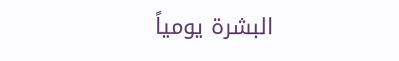البشرة يومياً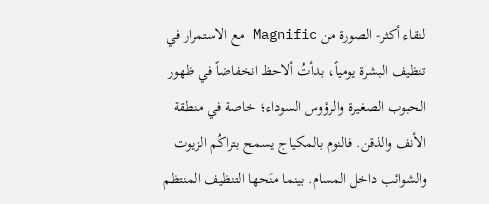لنقاء أكثر- الصورة من Magnific مع الاستمرار في تنظيف البشرة يومياً، بدأتُ ألاحظ انخفاضاً في ظهور الحبوب الصغيرة والرؤوس السوداء؛ خاصة في منطقة الأنف والذقن. فالنوم بالمكياج يسمح بتراكُم الزيوت والشوائب داخل المسام. بينما منَحها التنظيف المنتظم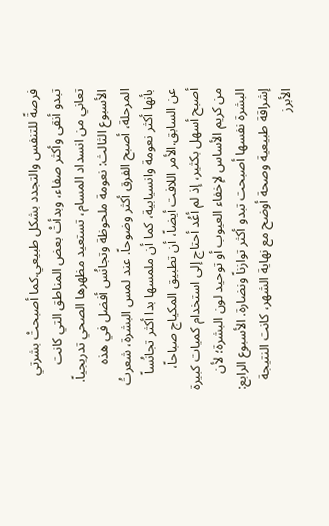فرصةً للتنفس والتجدد بشكل طبيعي.كما أصبحتْ بشرتي تبدو أنقى وأكثر صفاء، وبدأتْ بعض المناطق التي كانت تعاني من انسداد المسام، تستعيد مظهرها الصحي تدريجياً. الأسبوع الثالث: نعومة ملحوظة وتجانُس أفضل في هذه المرحلة، أصبح الفرق أكثر وضوحاً. عند لمس البشرة، شعرتُ بأنها أكثر نعومة وانسيابية، كما أن ملمسها بدا أكثر تجانُساً عن السابق.الأمر اللافت أيضاً، أن تطبيق المكياج صباحاً، أصبح أسهل بكثير، إذ لم أعُد أحتاج إلى استخدام كميات كبيرة من كريم الأساس لإخفاء العيوب أو توحيد لون البشرة؛ لأن البشرة نفسها أصبحت تبدو أكثر توازناً ونضارة. الأسبوع الرابع: إشراقة طبيعية وصحة أوضح مع نهاية الشهر، كانت النتيجة الأبرز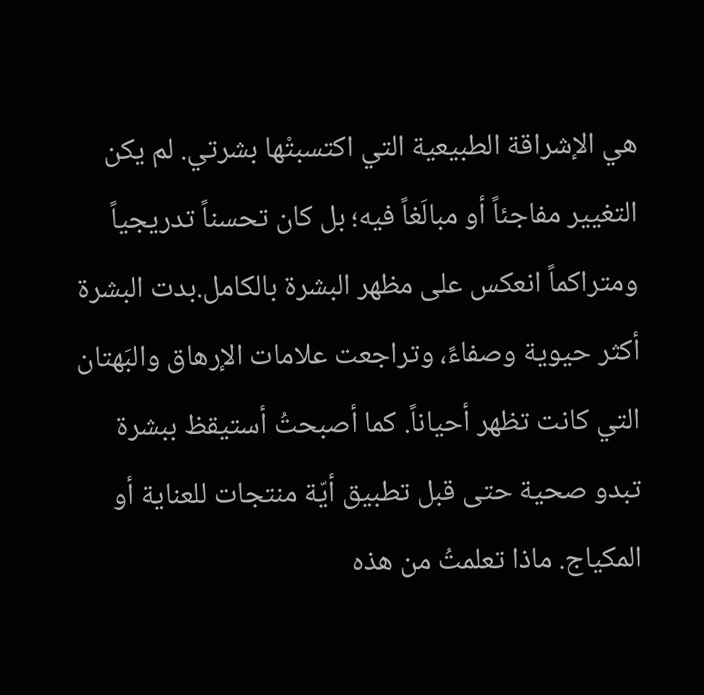هي الإشراقة الطبيعية التي اكتسبتْها بشرتي. لم يكن التغيير مفاجئاً أو مبالَغاً فيه؛ بل كان تحسناً تدريجياً ومتراكماً انعكس على مظهر البشرة بالكامل.بدت البشرة أكثر حيوية وصفاءً، وتراجعت علامات الإرهاق والبَهتان التي كانت تظهر أحياناً. كما أصبحتُ أستيقظ ببشرة تبدو صحية حتى قبل تطبيق أيّة منتجات للعناية أو المكياج. ماذا تعلمتُ من هذه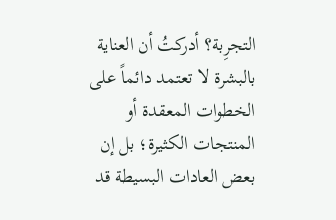التجرِبة؟ أدركتُ أن العناية بالبشرة لا تعتمد دائماً على الخطوات المعقدة أو المنتجات الكثيرة؛ بل إن بعض العادات البسيطة قد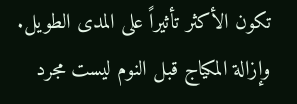تكون الأكثر تأثيراً على المدى الطويل. وإزالة المكياج قبل النوم ليست مجرد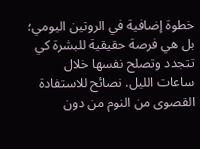خطوة إضافية في الروتين اليومي؛ بل هي فرصة حقيقية للبشرة كي تتجدد وتصلح نفسها خلال ساعات الليل. نصائح للاستفادة القصوى من النوم من دون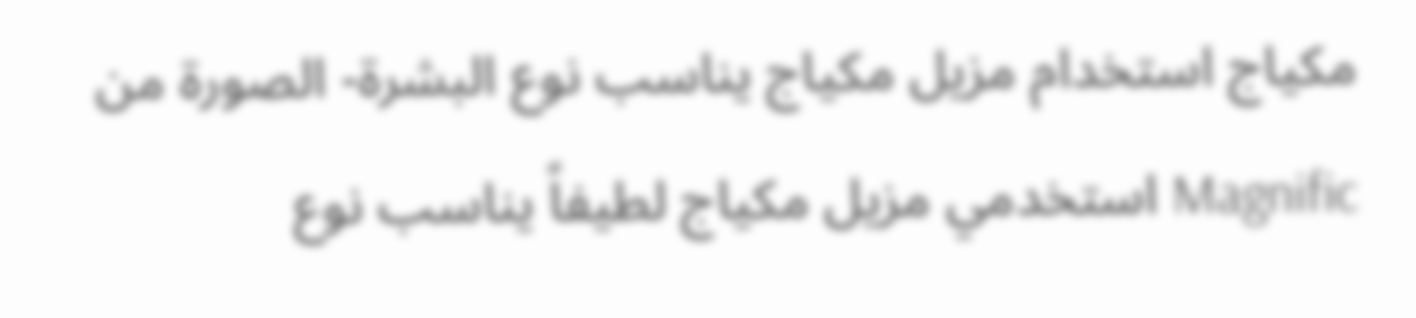مكياج استخدام مزيل مكياج يناسب نوع البشرة- الصورة من Magnific استخدمي مزيل مكياج لطيفاً يناسب نوع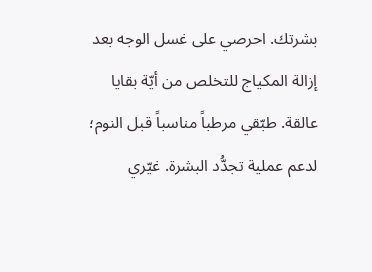بشرتك. احرصي على غسل الوجه بعد إزالة المكياج للتخلص من أيّة بقايا عالقة. طبّقي مرطباً مناسباً قبل النوم؛ لدعم عملية تجدُّد البشرة. غيّري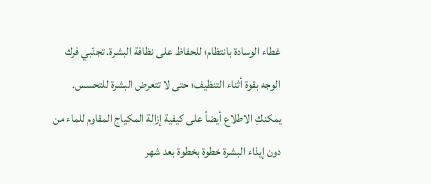غطاء الوسادة بانتظام؛ للحفاظ على نظافة البشرة. تجنّبي فرك الوجه بقوة أثناء التنظيف؛ حتى لا تتعرض البشرة للتحسس. يمكنكِ الاطلاع أيضاً على كيفية إزالة المكياج المقاوم للماء من دون إيذاء البشرة خطوة بخطوة بعد شهر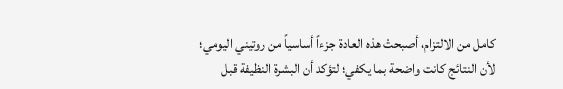كامل من الالتزام، أصبحتْ هذه العادة جزءاً أساسياً من روتيني اليومي؛ لأن النتائج كانت واضحة بما يكفي؛ لتؤكد أن البشرة النظيفة قبل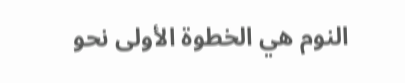النوم هي الخطوة الأولى نحو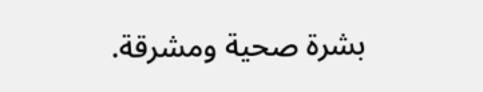بشرة صحية ومشرقة.